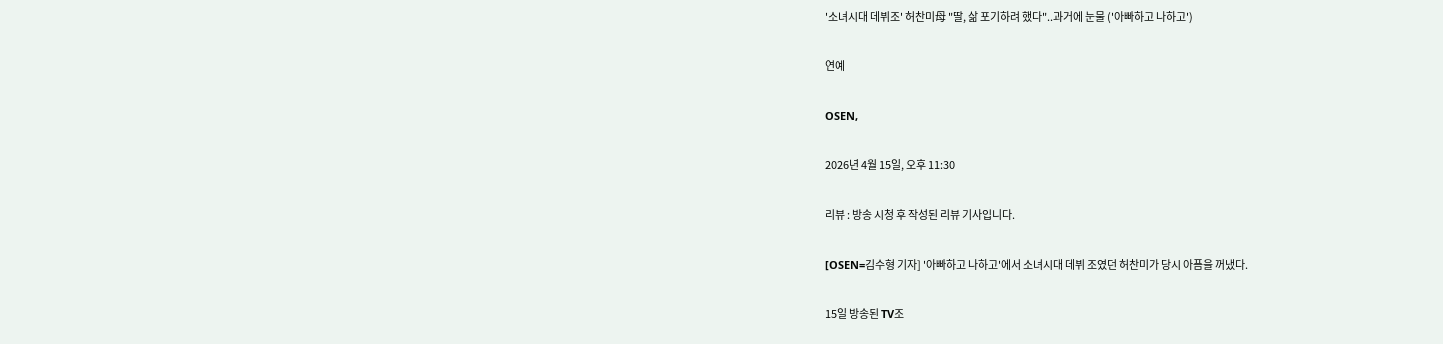'소녀시대 데뷔조' 허찬미母 "딸, 삶 포기하려 했다"..과거에 눈물 ('아빠하고 나하고')

연예

OSEN,

2026년 4월 15일, 오후 11:30

리뷰 : 방송 시청 후 작성된 리뷰 기사입니다.

[OSEN=김수형 기자] '아빠하고 나하고'에서 소녀시대 데뷔 조였던 허찬미가 당시 아픔을 꺼냈다.

15일 방송된 TV조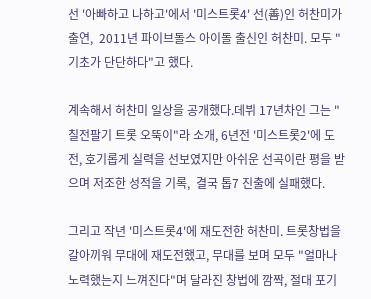선 '아빠하고 나하고'에서 '미스트롯4' 선(善)인 허찬미가 출연,  2011년 파이브돌스 아이돌 출신인 허찬미. 모두 "기초가 단단하다"고 했다.

계속해서 허찬미 일상을 공개했다.데뷔 17년차인 그는 "칠전팔기 트롯 오뚝이"라 소개, 6년전 '미스트롯2'에 도전, 호기롭게 실력을 선보였지만 아쉬운 선곡이란 평을 받으며 저조한 성적을 기록,  결국 톱7 진출에 실패했다.

그리고 작년 '미스트롯4'에 재도전한 허찬미. 트롯창법을 갈아끼워 무대에 재도전했고, 무대를 보며 모두 "얼마나 노력했는지 느껴진다"며 달라진 창법에 깜짝, 절대 포기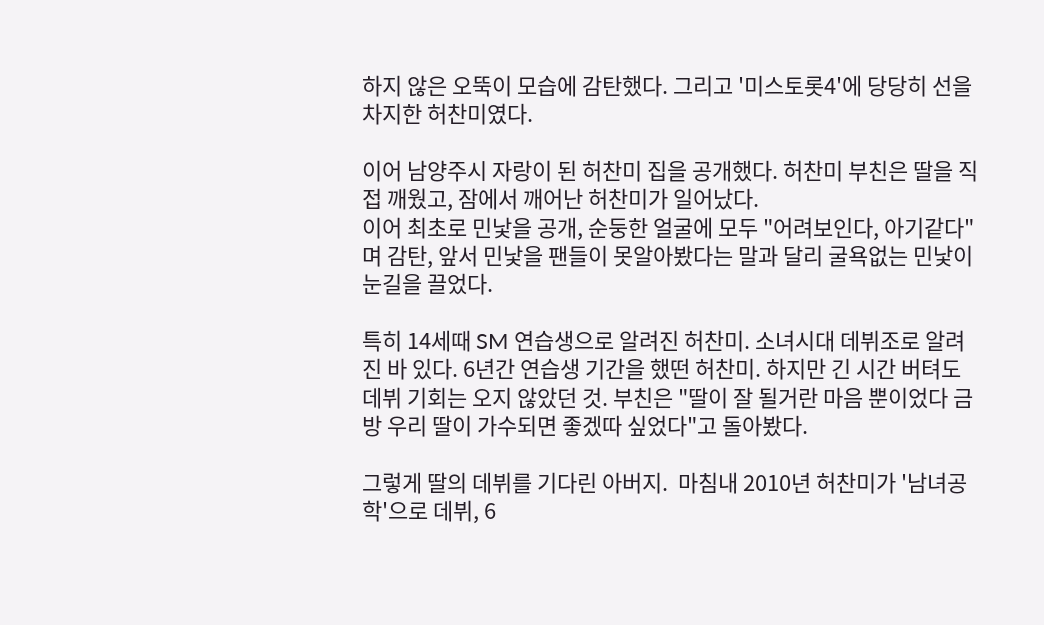하지 않은 오뚝이 모습에 감탄했다. 그리고 '미스토롯4'에 당당히 선을 차지한 허찬미였다.

이어 남양주시 자랑이 된 허찬미 집을 공개했다. 허찬미 부친은 딸을 직접 깨웠고, 잠에서 깨어난 허찬미가 일어났다.
이어 최초로 민낯을 공개, 순둥한 얼굴에 모두 "어려보인다, 아기같다"며 감탄, 앞서 민낯을 팬들이 못알아봤다는 말과 달리 굴욕없는 민낯이 눈길을 끌었다.

특히 14세때 SM 연습생으로 알려진 허찬미. 소녀시대 데뷔조로 알려진 바 있다. 6년간 연습생 기간을 했떤 허찬미. 하지만 긴 시간 버텨도 데뷔 기회는 오지 않았던 것. 부친은 "딸이 잘 될거란 마음 뿐이었다 금방 우리 딸이 가수되면 좋겠따 싶었다"고 돌아봤다.

그렇게 딸의 데뷔를 기다린 아버지.  마침내 2010년 허찬미가 '남녀공학'으로 데뷔, 6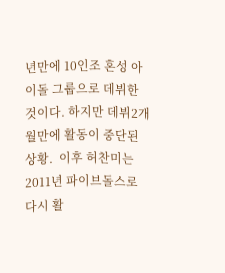년만에 10인조 혼성 아이돌 그룹으로 데뷔한 것이다. 하지만 데뷔2개월만에 활동이 중단된 상황.  이후 허찬미는 2011년 파이브돌스로 다시 활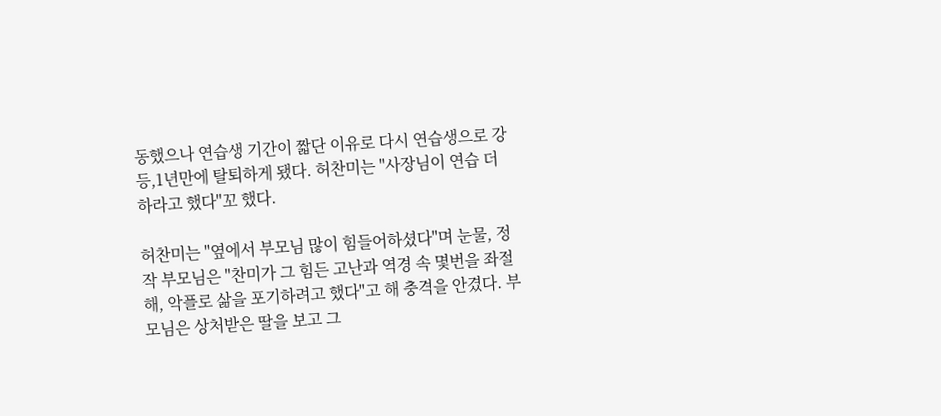동했으나 연습생 기간이 짧단 이유로 다시 연습생으로 강등,1년만에 탈퇴하게 됐다. 허찬미는 "사장님이 연습 더 하라고 했다"꼬 했다.

허찬미는 "옆에서 부모님 많이 힘들어하셨다"며 눈물, 정작 부모님은 "찬미가 그 힘든 고난과 역경 속 몇번을 좌절해, 악플로 삶을 포기하려고 했다"고 해 충격을 안겼다. 부모님은 상처받은 딸을 보고 그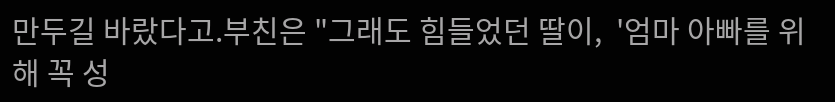만두길 바랐다고.부친은 "그래도 힘들었던 딸이,  '엄마 아빠를 위해 꼭 성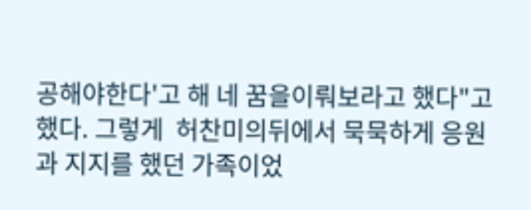공해야한다'고 해 네 꿈을이뤄보라고 했다"고 했다. 그렇게  허찬미의뒤에서 묵묵하게 응원과 지지를 했던 가족이었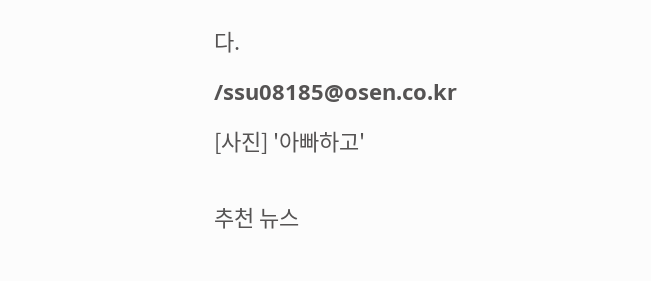다.

/ssu08185@osen.co.kr

[사진] '아빠하고'


추천 뉴스